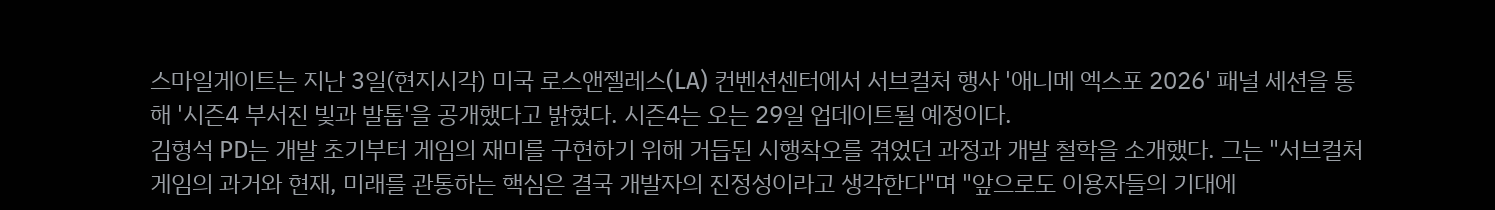스마일게이트는 지난 3일(현지시각) 미국 로스앤젤레스(LA) 컨벤션센터에서 서브컬처 행사 '애니메 엑스포 2026' 패널 세션을 통해 '시즌4 부서진 빛과 발톱'을 공개했다고 밝혔다. 시즌4는 오는 29일 업데이트될 예정이다.
김형석 PD는 개발 초기부터 게임의 재미를 구현하기 위해 거듭된 시행착오를 겪었던 과정과 개발 철학을 소개했다. 그는 "서브컬처 게임의 과거와 현재, 미래를 관통하는 핵심은 결국 개발자의 진정성이라고 생각한다"며 "앞으로도 이용자들의 기대에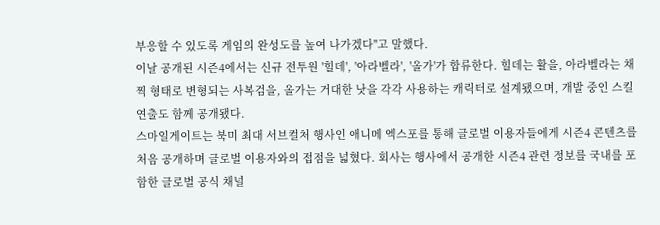부응할 수 있도록 게임의 완성도를 높여 나가겠다"고 말했다.
이날 공개된 시즌4에서는 신규 전투원 '힐데', '아라벨라', '올가'가 합류한다. 힐데는 활을, 아라벨라는 채찍 형태로 변형되는 사복검을, 올가는 거대한 낫을 각각 사용하는 캐릭터로 설계됐으며, 개발 중인 스킬 연출도 함께 공개됐다.
스마일게이트는 북미 최대 서브컬처 행사인 애니메 엑스포를 통해 글로벌 이용자들에게 시즌4 콘텐츠를 처음 공개하며 글로벌 이용자와의 접점을 넓혔다. 회사는 행사에서 공개한 시즌4 관련 정보를 국내를 포함한 글로벌 공식 채널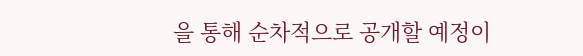을 통해 순차적으로 공개할 예정이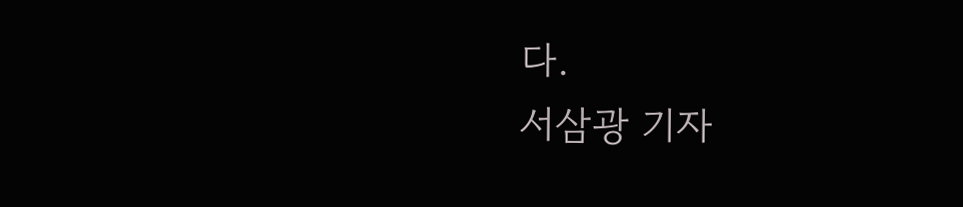다.
서삼광 기자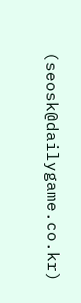(seosk@dailygame.co.kr)